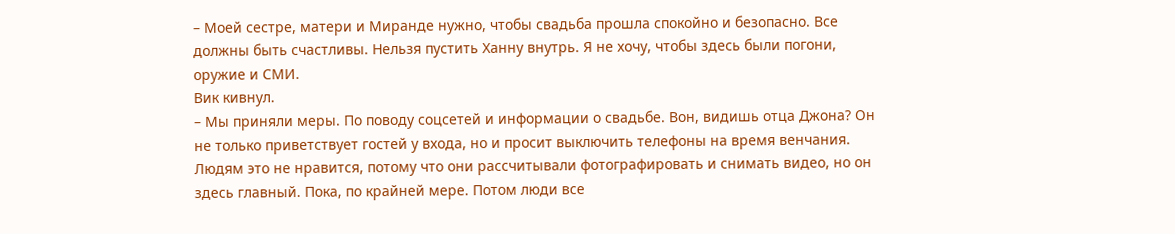– Моей сестре, матери и Миранде нужно, чтобы свадьба прошла спокойно и безопасно. Все должны быть счастливы. Нельзя пустить Ханну внутрь. Я не хочу, чтобы здесь были погони, оружие и СМИ.
Вик кивнул.
– Мы приняли меры. По поводу соцсетей и информации о свадьбе. Вон, видишь отца Джона? Он не только приветствует гостей у входа, но и просит выключить телефоны на время венчания. Людям это не нравится, потому что они рассчитывали фотографировать и снимать видео, но он здесь главный. Пока, по крайней мере. Потом люди все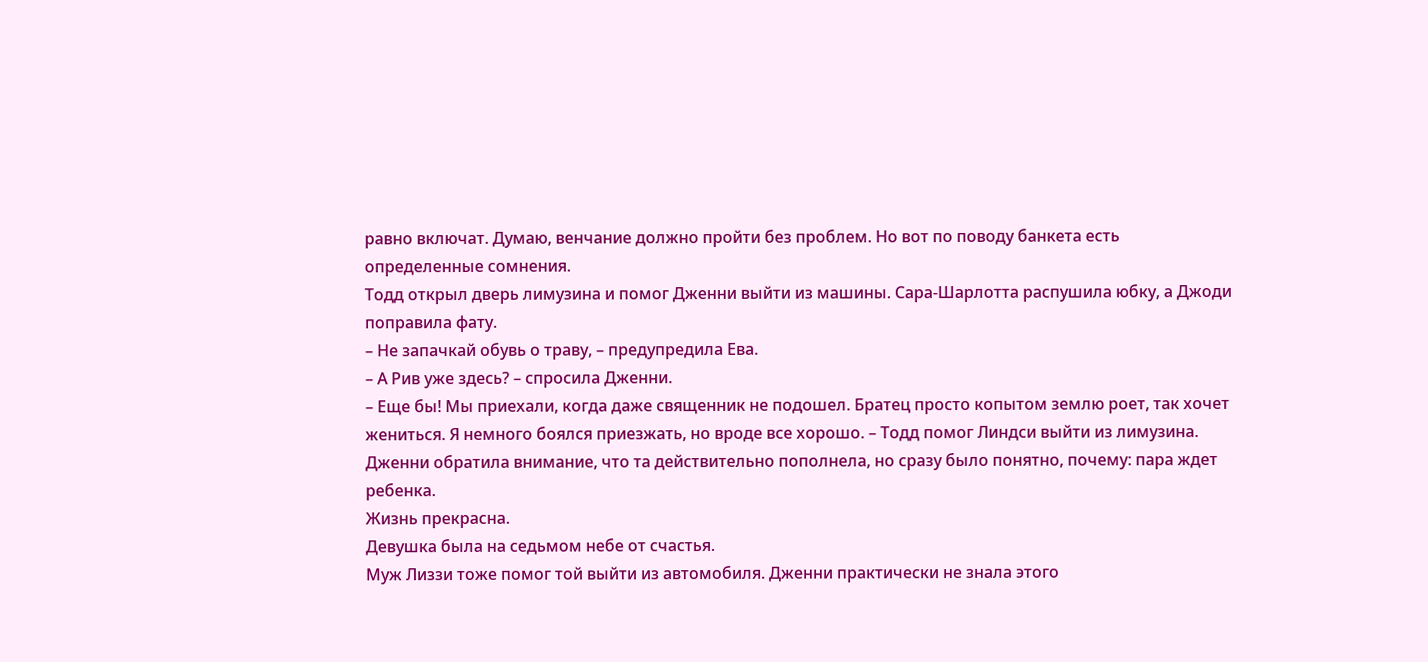равно включат. Думаю, венчание должно пройти без проблем. Но вот по поводу банкета есть определенные сомнения.
Тодд открыл дверь лимузина и помог Дженни выйти из машины. Сара-Шарлотта распушила юбку, а Джоди поправила фату.
– Не запачкай обувь о траву, – предупредила Ева.
– А Рив уже здесь? – спросила Дженни.
– Еще бы! Мы приехали, когда даже священник не подошел. Братец просто копытом землю роет, так хочет жениться. Я немного боялся приезжать, но вроде все хорошо. – Тодд помог Линдси выйти из лимузина.
Дженни обратила внимание, что та действительно пополнела, но сразу было понятно, почему: пара ждет ребенка.
Жизнь прекрасна.
Девушка была на седьмом небе от счастья.
Муж Лиззи тоже помог той выйти из автомобиля. Дженни практически не знала этого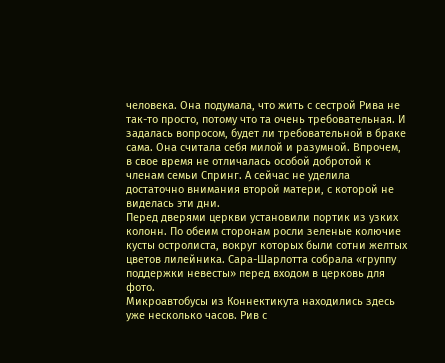человека. Она подумала, что жить с сестрой Рива не так-то просто, потому что та очень требовательная. И задалась вопросом, будет ли требовательной в браке сама. Она считала себя милой и разумной. Впрочем, в свое время не отличалась особой добротой к членам семьи Спринг. А сейчас не уделила достаточно внимания второй матери, с которой не виделась эти дни.
Перед дверями церкви установили портик из узких колонн. По обеим сторонам росли зеленые колючие кусты остролиста, вокруг которых были сотни желтых цветов лилейника. Сара-Шарлотта собрала «группу поддержки невесты» перед входом в церковь для фото.
Микроавтобусы из Коннектикута находились здесь уже несколько часов. Рив с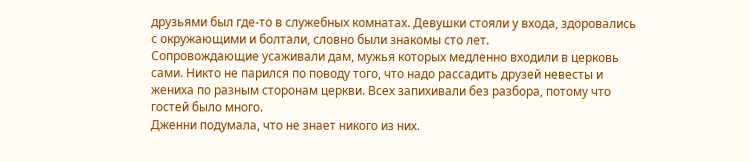друзьями был где-то в служебных комнатах. Девушки стояли у входа, здоровались с окружающими и болтали, словно были знакомы сто лет.
Сопровождающие усаживали дам, мужья которых медленно входили в церковь сами. Никто не парился по поводу того, что надо рассадить друзей невесты и жениха по разным сторонам церкви. Всех запихивали без разбора, потому что гостей было много.
Дженни подумала, что не знает никого из них.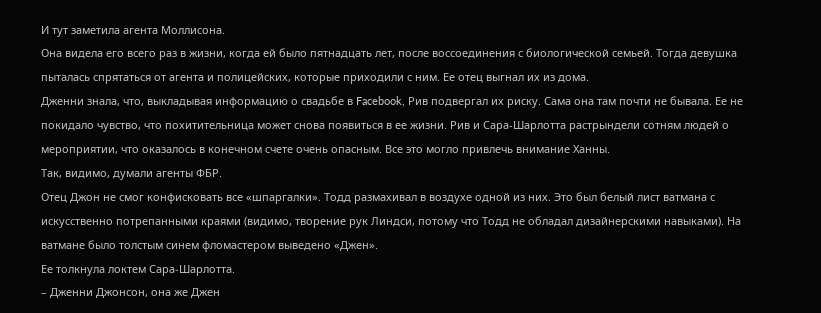И тут заметила агента Моллисона.
Она видела его всего раз в жизни, когда ей было пятнадцать лет, после воссоединения с биологической семьей. Тогда девушка пыталась спрятаться от агента и полицейских, которые приходили с ним. Ее отец выгнал их из дома.
Дженни знала, что, выкладывая информацию о свадьбе в Facebook, Рив подвергал их риску. Сама она там почти не бывала. Ее не покидало чувство, что похитительница может снова появиться в ее жизни. Рив и Сара-Шарлотта растрындели сотням людей о мероприятии, что оказалось в конечном счете очень опасным. Все это могло привлечь внимание Ханны.
Так, видимо, думали агенты ФБР.
Отец Джон не смог конфисковать все «шпаргалки». Тодд размахивал в воздухе одной из них. Это был белый лист ватмана с искусственно потрепанными краями (видимо, творение рук Линдси, потому что Тодд не обладал дизайнерскими навыками). На ватмане было толстым синем фломастером выведено «Джен».
Ее толкнула локтем Сара-Шарлотта.
– Дженни Джонсон, она же Джен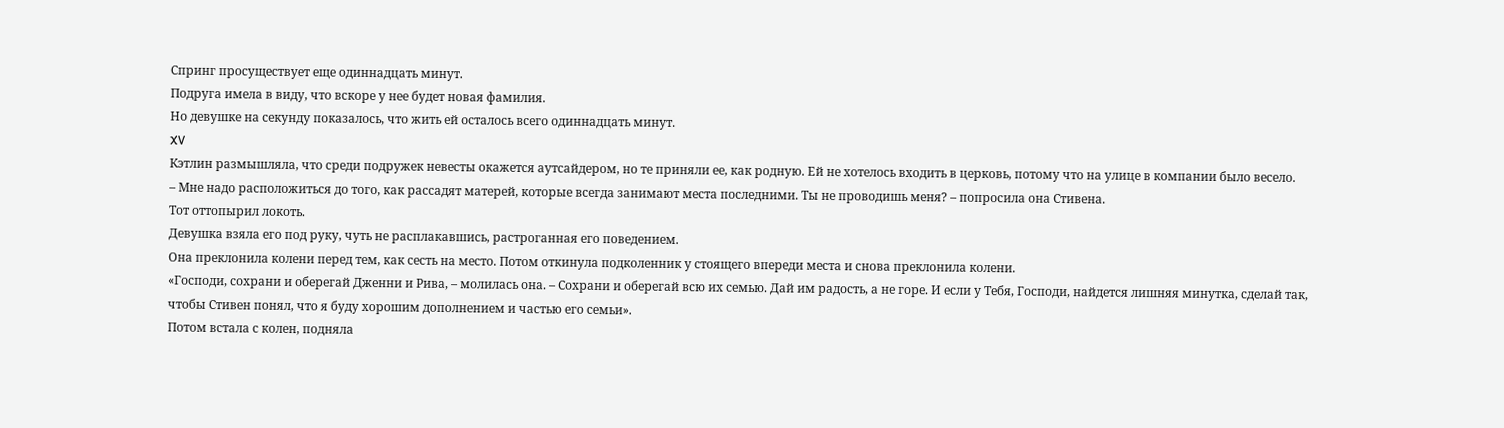Спринг просуществует еще одиннадцать минут.
Подруга имела в виду, что вскоре у нее будет новая фамилия.
Но девушке на секунду показалось, что жить ей осталось всего одиннадцать минут.
XV
Кэтлин размышляла, что среди подружек невесты окажется аутсайдером, но те приняли ее, как родную. Ей не хотелось входить в церковь, потому что на улице в компании было весело.
– Мне надо расположиться до того, как рассадят матерей, которые всегда занимают места последними. Ты не проводишь меня? – попросила она Стивена.
Тот оттопырил локоть.
Девушка взяла его под руку, чуть не расплакавшись, растроганная его поведением.
Она преклонила колени перед тем, как сесть на место. Потом откинула подколенник у стоящего впереди места и снова преклонила колени.
«Господи, сохрани и оберегай Дженни и Рива, – молилась она. – Сохрани и оберегай всю их семью. Дай им радость, а не горе. И если у Тебя, Господи, найдется лишняя минутка, сделай так, чтобы Стивен понял, что я буду хорошим дополнением и частью его семьи».
Потом встала с колен, подняла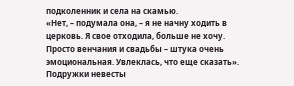подколенник и села на скамью.
«Нет, – подумала она, – я не начну ходить в церковь. Я свое отходила, больше не хочу. Просто венчания и свадьбы – штука очень эмоциональная. Увлеклась, что еще сказать».
Подружки невесты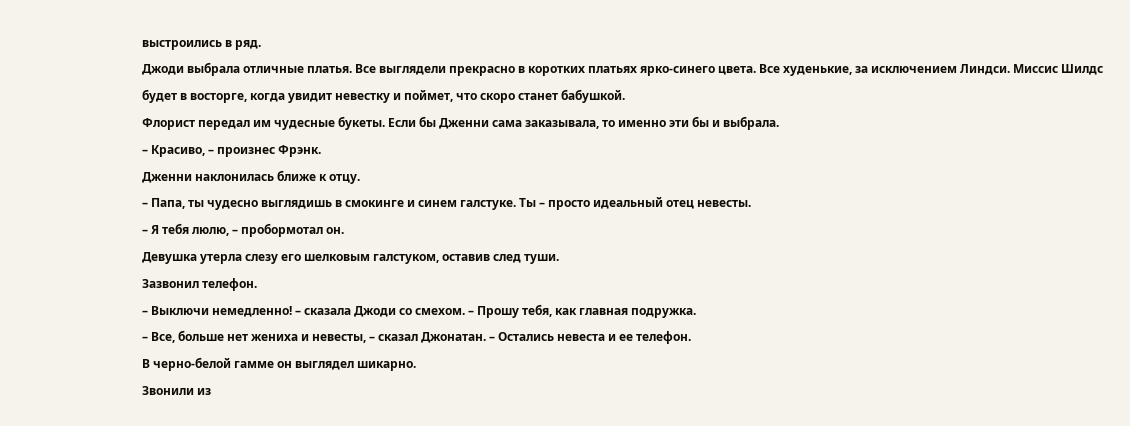выстроились в ряд.
Джоди выбрала отличные платья. Все выглядели прекрасно в коротких платьях ярко-синего цвета. Все худенькие, за исключением Линдси. Миссис Шилдс будет в восторге, когда увидит невестку и поймет, что скоро станет бабушкой.
Флорист передал им чудесные букеты. Если бы Дженни сама заказывала, то именно эти бы и выбрала.
– Красиво, – произнес Фрэнк.
Дженни наклонилась ближе к отцу.
– Папа, ты чудесно выглядишь в смокинге и синем галстуке. Ты – просто идеальный отец невесты.
– Я тебя люлю, – пробормотал он.
Девушка утерла слезу его шелковым галстуком, оставив след туши.
Зазвонил телефон.
– Выключи немедленно! – сказала Джоди со смехом. – Прошу тебя, как главная подружка.
– Все, больше нет жениха и невесты, – сказал Джонатан. – Остались невеста и ее телефон.
В черно-белой гамме он выглядел шикарно.
Звонили из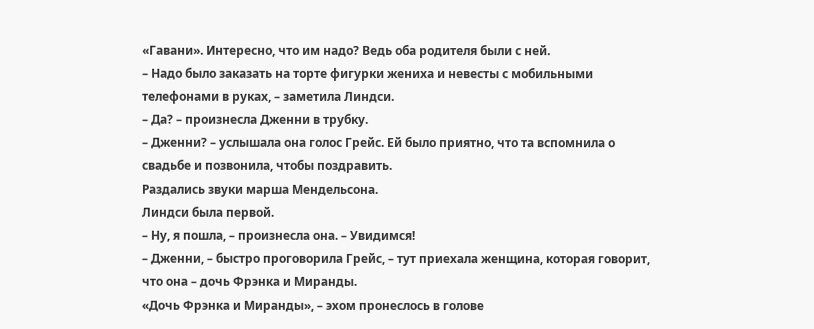«Гавани». Интересно, что им надо? Ведь оба родителя были с ней.
– Надо было заказать на торте фигурки жениха и невесты с мобильными телефонами в руках, – заметила Линдси.
– Да? – произнесла Дженни в трубку.
– Дженни? – услышала она голос Грейс. Ей было приятно, что та вспомнила о свадьбе и позвонила, чтобы поздравить.
Раздались звуки марша Мендельсона.
Линдси была первой.
– Ну, я пошла, – произнесла она. – Увидимся!
– Дженни, – быстро проговорила Грейс, – тут приехала женщина, которая говорит, что она – дочь Фрэнка и Миранды.
«Дочь Фрэнка и Миранды», – эхом пронеслось в голове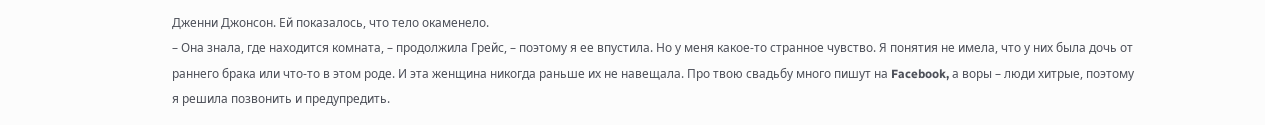Дженни Джонсон. Ей показалось, что тело окаменело.
– Она знала, где находится комната, – продолжила Грейс, – поэтому я ее впустила. Но у меня какое-то странное чувство. Я понятия не имела, что у них была дочь от раннего брака или что-то в этом роде. И эта женщина никогда раньше их не навещала. Про твою свадьбу много пишут на Facebook, а воры – люди хитрые, поэтому я решила позвонить и предупредить.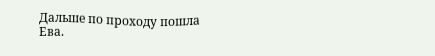Дальше по проходу пошла Ева.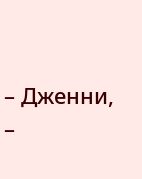– Дженни, –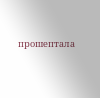прошептала